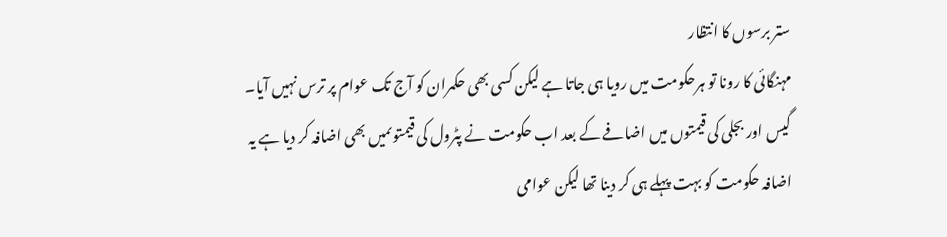ستر برسوں کا انتظار
مہنگائی کا رونا تو ہرحکومت میں رویا ہی جاتا ہے لیکن کسی بھی حکمران کو آج تک عوام پر ترس نہیں آیا۔
گیس اور بجلی کی قیمتوں میں اضافے کے بعد اب حکومت نے پٹرول کی قیمتوںمیں بھی اضافہ کر دیا ہے یہ اضافہ حکومت کو بہت پہلے ہی کر دینا تھا لیکن عوامی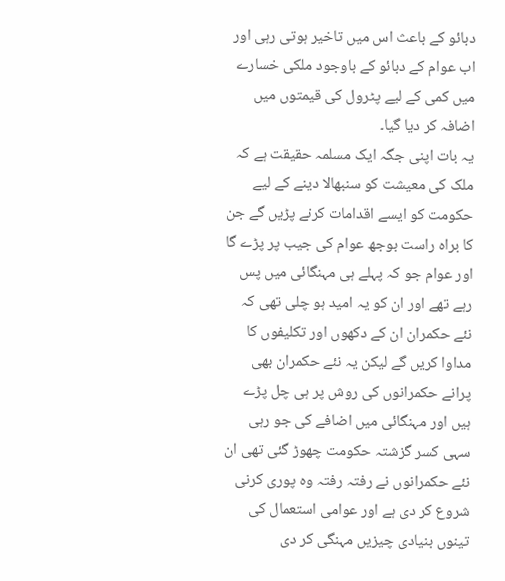دبائو کے باعث اس میں تاخیر ہوتی رہی اور اب عوام کے دبائو کے باوجود ملکی خسارے میں کمی کے لیے پٹرول کی قیمتوں میں اضافہ کر دیا گیا۔
یہ بات اپنی جگہ ایک مسلمہ حقیقت ہے کہ ملک کی معیشت کو سنبھالا دینے کے لیے حکومت کو ایسے اقدامات کرنے پڑیں گے جن کا براہ راست بوجھ عوام کی جیب پر پڑے گا اور عوام جو کہ پہلے ہی مہنگائی میں پس رہے تھے اور ان کو یہ امید ہو چلی تھی کہ نئے حکمران ان کے دکھوں اور تکلیفوں کا مداوا کریں گے لیکن یہ نئے حکمران بھی پرانے حکمرانوں کی روش پر ہی چل پڑے ہیں اور مہنگائی میں اضافے کی جو رہی سہی کسر گزشتہ حکومت چھوڑ گئی تھی ان نئے حکمرانوں نے رفتہ رفتہ وہ پوری کرنی شروع کر دی ہے اور عوامی استعمال کی تینوں بنیادی چیزیں مہنگی کر دی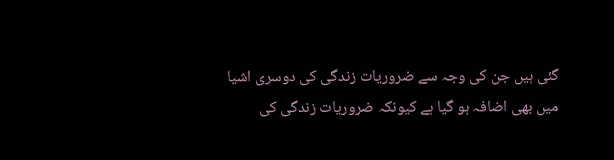گئی ہیں جن کی وجہ سے ضروریات زندگی کی دوسری اشیا میں بھی اضافہ ہو گیا ہے کیونکہ ضروریات زندگی کی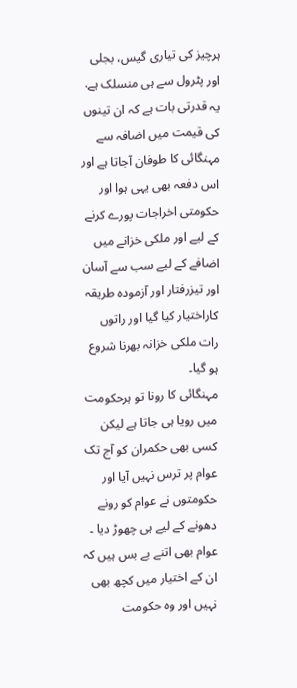ہرچیز کی تیاری گیس، بجلی اور پٹرول سے ہی منسلک ہے.
یہ قدرتی بات ہے کہ ان تینوں کی قیمت میں اضافہ سے مہنگائی کا طوفان آجاتا ہے اور اس دفعہ بھی یہی ہوا اور حکومتی اخراجات پورے کرنے کے لیے اور ملکی خزانے میں اضافے کے لیے سب سے آسان اور تیزرفتار اور آزمودہ طریقہ کاراختیار کیا گیا اور راتوں رات ملکی خزانہ بھرنا شروع ہو گیا۔
مہنگائی کا رونا تو ہرحکومت میں رویا ہی جاتا ہے لیکن کسی بھی حکمران کو آج تک عوام پر ترس نہیں آیا اور حکومتوں نے عوام کو رونے دھونے کے لیے ہی چھوڑ دیا ۔ عوام بھی اتنے بے بس ہیں کہ ان کے اختیار میں کچھ بھی نہیں اور وہ حکومت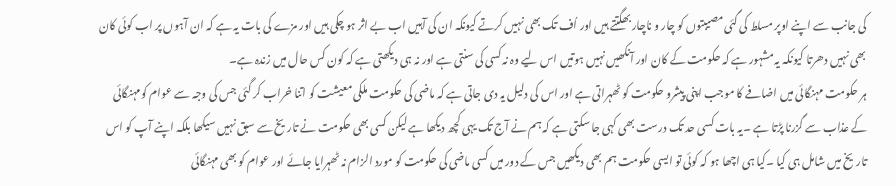کی جانب سے اپنے اوپر مسلط کی گئی مصیبتوں کو چار و ناچار بھگتتے ہیں اور اُف تک بھی نہیں کرتے کیونکہ ان کی آہیں اب بے اثر ہو چکی ہیں اور مزے کی بات یہ ہے کہ ان آہوں پر اب کوئی کان بھی نہیں دھرتا کیونکہ یہ مشہور ہے کہ حکومت کے کان اور آنکھیں نہیں ہوتیں اس لیے وہ نہ کسی کی سنتی ہے اور نہ ہی دیکھتی ہے کہ کون کس حال میں زندہ ہے۔
ہر حکومت مہنگائی میں اضافے کا موجب اپنی پیشرو حکومت کو ٹھہراتی ہے اور اس کی دلیل یہ دی جاتی ہے کہ ماضی کی حکومت ملکی معیشت کو اتنا خراب کر گئی جس کی وجہ سے عوام کومہنگائی کے عذاب سے گزرنا پڑتا ہے ۔یہ بات کسی حد تک درست بھی کہی جا سکتی ہے کہ ہم نے آج تک یہی کچھ دیکھا ہے لیکن کسی بھی حکومت نے تاریخ سے سبق نہیں سیکھا بلکہ اپنے آپ کو اس تاریخ میں شامل ہی کیا ۔کیا ہی اچھا ہو کہ کوئی تو ایسی حکومت ہم بھی دیکھیں جس کے دور میں کسی ماضی کی حکومت کو مورد الزام نہ ٹھہرایا جائے اور عوام کو بھی مہنگائی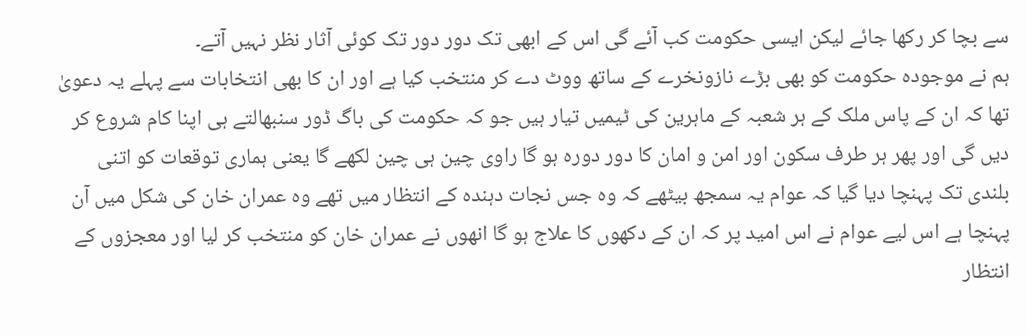سے بچا کر رکھا جائے لیکن ایسی حکومت کب آئے گی اس کے ابھی تک دور دور تک کوئی آثار نظر نہیں آتے۔
ہم نے موجودہ حکومت کو بھی بڑے نازونخرے کے ساتھ ووٹ دے کر منتخب کیا ہے اور ان کا بھی انتخابات سے پہلے یہ دعویٰ تھا کہ ان کے پاس ملک کے ہر شعبہ کے ماہرین کی ٹیمیں تیار ہیں جو کہ حکومت کی باگ ڈور سنبھالتے ہی اپنا کام شروع کر دیں گی اور پھر ہر طرف سکون اور امن و امان کا دور دورہ ہو گا راوی چین ہی چین لکھے گا یعنی ہماری توقعات کو اتنی بلندی تک پہنچا دیا گیا کہ عوام یہ سمجھ بیٹھے کہ وہ جس نجات دہندہ کے انتظار میں تھے وہ عمران خان کی شکل میں آن پہنچا ہے اس لیے عوام نے اس امید پر کہ ان کے دکھوں کا علاج ہو گا انھوں نے عمران خان کو منتخب کر لیا اور معجزوں کے انتظار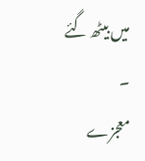میں بیٹھ گئے ۔
معجزے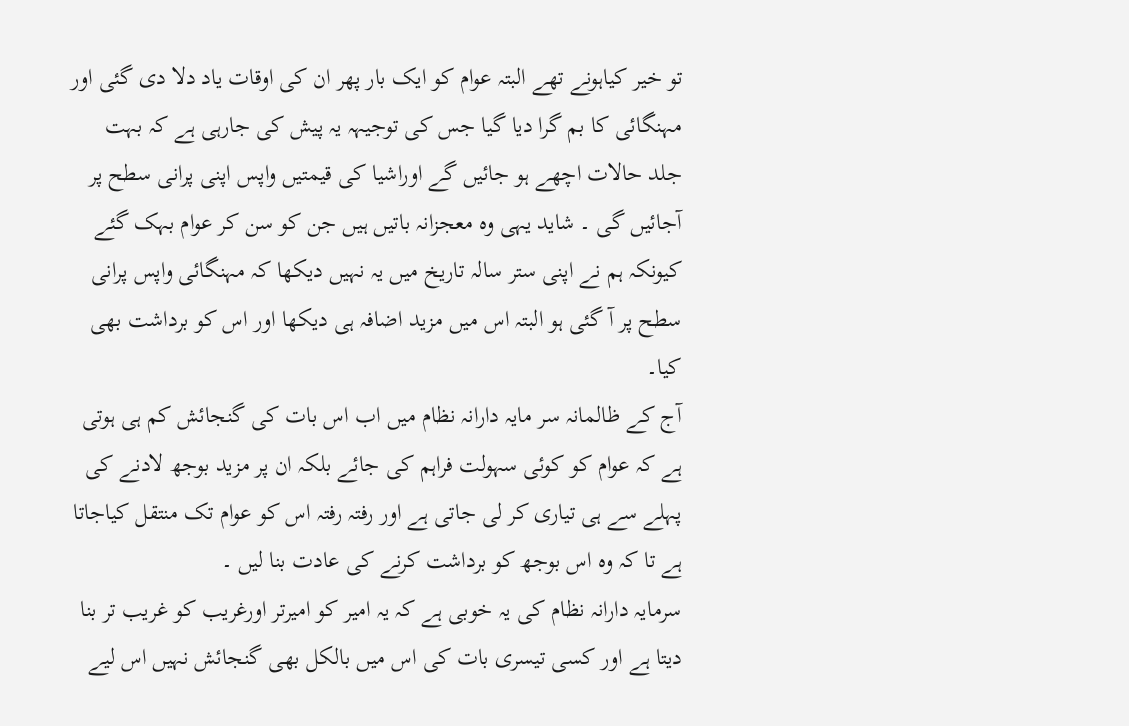تو خیر کیاہونے تھے البتہ عوام کو ایک بار پھر ان کی اوقات یاد دلا دی گئی اور مہنگائی کا بم گرا دیا گیا جس کی توجیہہ یہ پیش کی جارہی ہے کہ بہت جلد حالات اچھے ہو جائیں گے اوراشیا کی قیمتیں واپس اپنی پرانی سطح پر آجائیں گی ۔ شاید یہی وہ معجزانہ باتیں ہیں جن کو سن کر عوام بہک گئے کیونکہ ہم نے اپنی ستر سالہ تاریخ میں یہ نہیں دیکھا کہ مہنگائی واپس پرانی سطح پر آ گئی ہو البتہ اس میں مزید اضافہ ہی دیکھا اور اس کو برداشت بھی کیا۔
آج کے ظالمانہ سر مایہ دارانہ نظام میں اب اس بات کی گنجائش کم ہی ہوتی ہے کہ عوام کو کوئی سہولت فراہم کی جائے بلکہ ان پر مزید بوجھ لادنے کی پہلے سے ہی تیاری کر لی جاتی ہے اور رفتہ رفتہ اس کو عوام تک منتقل کیاجاتا ہے تا کہ وہ اس بوجھ کو برداشت کرنے کی عادت بنا لیں ۔
سرمایہ دارانہ نظام کی یہ خوبی ہے کہ یہ امیر کو امیرتر اورغریب کو غریب تر بنا دیتا ہے اور کسی تیسری بات کی اس میں بالکل بھی گنجائش نہیں اس لیے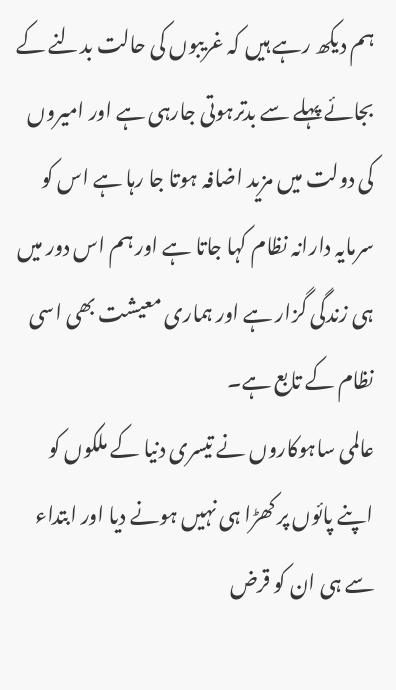ہم دیکھ رہے ہیں کہ غریبوں کی حالت بدلنے کے بجائے پہلے سے بدترہوتی جارہی ہے اور امیروں کی دولت میں مزید اضافہ ہوتا جا رہا ہے اس کو سرمایہ دارانہ نظام کہا جاتا ہے اور ہم اس دور میں ہی زندگی گزار ہے اور ہماری معیشت بھی اسی نظام کے تابع ہے۔
عالمی ساہوکاروں نے تیسری دنیا کے ملکوں کو اپنے پائوں پر کھڑا ہی نہیں ہونے دیا اور ابتداء سے ہی ان کو قرض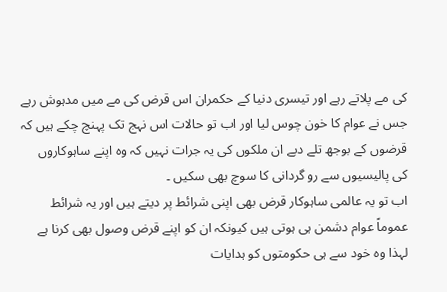کی مے پلاتے رہے اور تیسری دنیا کے حکمران اس قرض کی مے میں مدہوش رہے جس نے عوام کا خون چوس لیا اور اب تو حالات اس نہج تک پہنچ چکے ہیں کہ قرضوں کے بوجھ تلے دبے ان ملکوں کی یہ جرات نہیں کہ وہ اپنے ساہوکاروں کی پالیسیوں سے رو گردانی کا سوچ بھی سکیں ۔
اب تو یہ عالمی ساہوکار قرض بھی اپنی شرائط پر دیتے ہیں اور یہ شرائط عموماً عوام دشمن ہی ہوتی ہیں کیونکہ ان کو اپنے قرض وصول بھی کرنا ہے لہذا وہ خود سے ہی حکومتوں کو ہدایات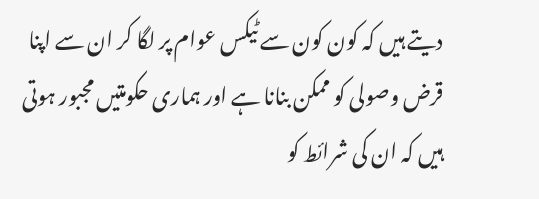دیتے ہیں کہ کون کون سے ٹیکس عوام پر لگا کر ان سے اپنا قرض وصولی کو ممکن بنانا ہے اور ہماری حکومتیں مجبور ہوتی ہیں کہ ان کی شرائط کو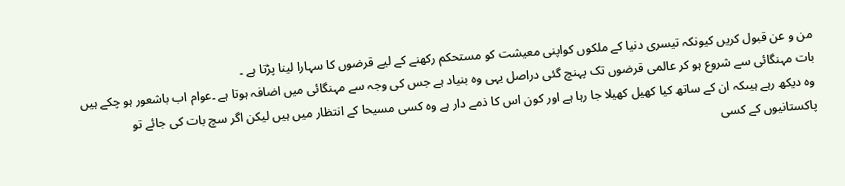من و عن قبول کریں کیونکہ تیسری دنیا کے ملکوں کواپنی معیشت کو مستحکم رکھنے کے لیے قرضوں کا سہارا لینا پڑتا ہے ۔
بات مہنگائی سے شروع ہو کر عالمی قرضوں تک پہنچ گئی دراصل یہی وہ بنیاد ہے جس کی وجہ سے مہنگائی میں اضافہ ہوتا ہے ۔عوام اب باشعور ہو چکے ہیں وہ دیکھ رہے ہیںکہ ان کے ساتھ کیا کھیل کھیلا جا رہا ہے اور کون اس کا ذمے دار ہے وہ کسی مسیحا کے انتظار میں ہیں لیکن اگر سچ بات کی جائے تو پاکستانیوں کے کسی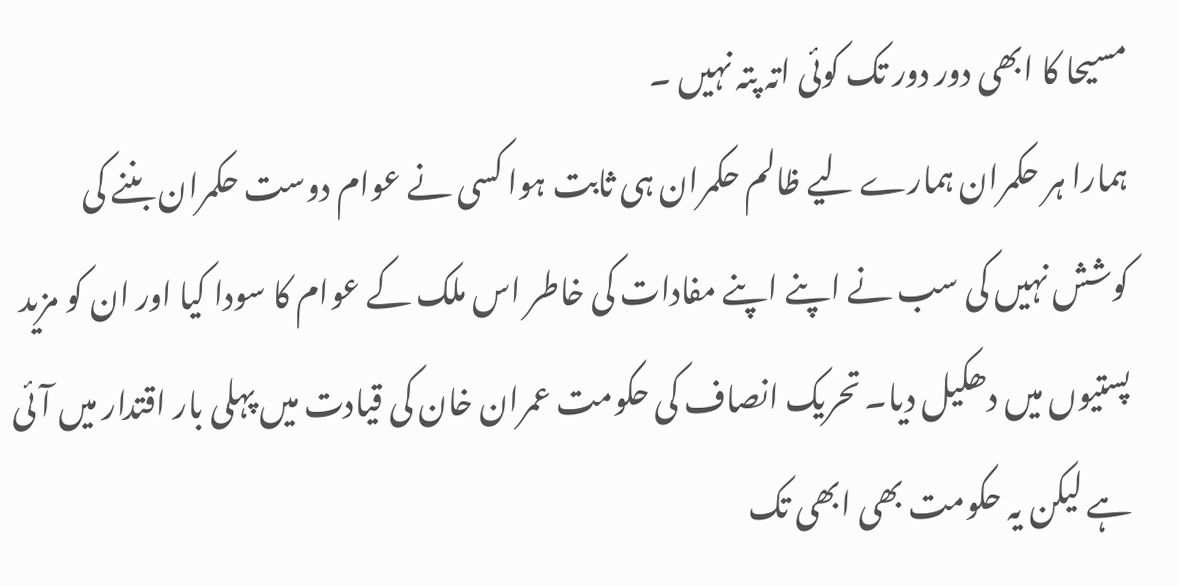مسیحا کا ابھی دور دور تک کوئی اتہ پتہ نہیں ۔
ہمارا ہر حکمران ہمارے لیے ظالم حکمران ہی ثابت ہوا کسی نے عوام دوست حکمران بننے کی کوشش نہیں کی سب نے اپنے اپنے مفادات کی خاطر اس ملک کے عوام کا سودا کیا اور ان کو مزید پستیوں میں دھکیل دیا۔ تحریک انصاف کی حکومت عمران خان کی قیادت میں پہلی بار اقتدار میں آئی ہے لیکن یہ حکومت بھی ابھی تک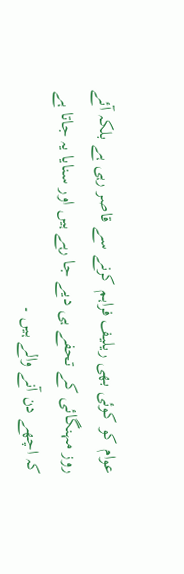عوام کو کوئی بھی ریلیف فراہم کرنے سے قاصر رہی ہے بلکہ آئے روز مہنگائی کے تحفے ہی دیے جا رہے ہیں اور سنایا یہ جاتا ہے کہ اچھے دن آنے والے ہیں ۔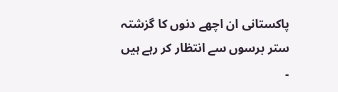پاکستانی ان اچھے دنوں کا گزشتہ ستر برسوں سے انتظار کر رہے ہیں ۔